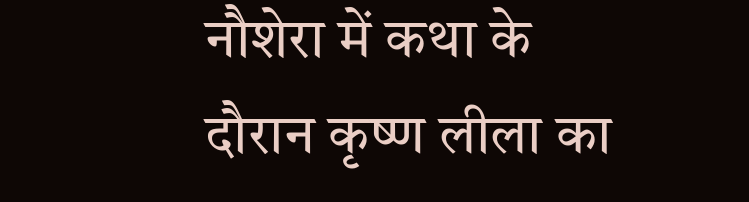नौशेरा में कथा के दौरान कृष्ण लीला का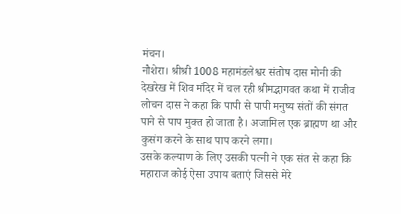मंचन।
नौशेरा। श्रीश्री 1008 महामंडलेश्वर संतोष दास मोनी की देखरेख में शिव मंदिर में चल रही श्रीमद्भागवत कथा में राजीव लोचन दास ने कहा कि पापी से पापी मनुष्य संतों की संगत पाने से पाप मुक्त हो जाता है। अजामिल एक ब्राह्मण था और कुसंग करने के साथ पाप करने लगा।
उसके कल्याण के लिए उसकी पत्नी ने एक संत से कहा कि महाराज कोई ऐसा उपाय बताएं जिससे मेरे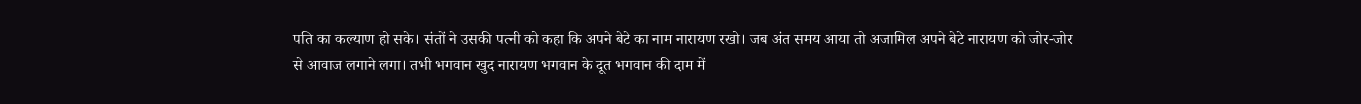पति का कल्याण हो सके। संतों ने उसकी पत्नी को कहा कि अपने बेटे का नाम नारायण रखो। जब अंत समय आया तो अजामिल अपने बेटे नारायण को जोर-जोर से आवाज लगाने लगा। तभी भगवान खुद नारायण भगवान के दूत भगवान की दाम में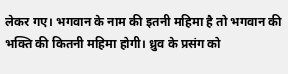लेकर गए। भगवान के नाम की इतनी महिमा है तो भगवान की भक्ति की कितनी महिमा होगी। ध्रुव के प्रसंग को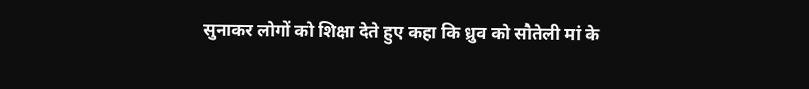सुनाकर लोगों को शिक्षा देते हुए कहा कि ध्रुव को सौतेली मां के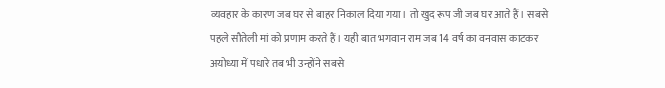व्यवहार के कारण जब घर से बाहर निकाल दिया गया। तो खुद रूप जी जब घर आते हैं। सबसे पहले सौतेली मां को प्रणाम करते हैं। यही बात भगवान राम जब 14 वर्ष का वनवास काटकर अयोध्या में पधारे तब भी उन्होंने सबसे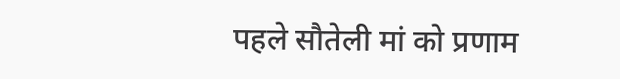पहले सौतेली मां को प्रणाम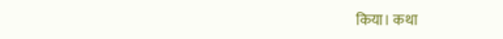किया। कथा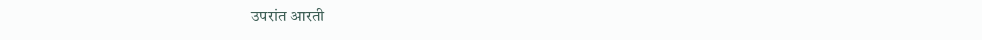उपरांत आरती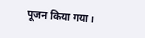पूजन किया गया।